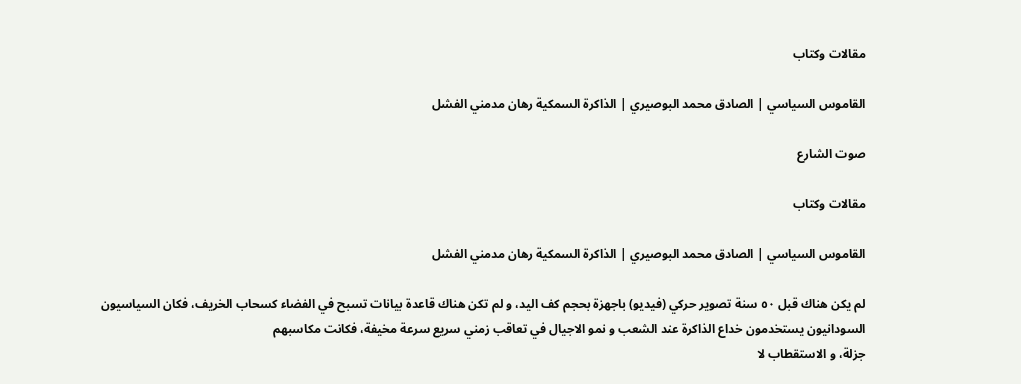مقالات وكتاب

القاموس السياسي | الصادق محمد البوصيري | الذاكرة السمكية رهان مدمني الفشل

صوت الشارع

مقالات وكتاب

القاموس السياسي | الصادق محمد البوصيري | الذاكرة السمكية رهان مدمني الفشل

لم يكن هناك قبل ٥٠ سنة تصوير حركي (فيديو) باجهزة بحجم كف اليد، و لم تكن هناك قاعدة بيانات تسبح في الفضاء كسحاب الخريف، فكان السياسيون السودانيون يستخدمون خداع الذاكرة عند الشعب و نمو الاجيال في تعاقب زمني سريع سرعة مخيفة، فكانت مكاسبهم
جزلة، و الاستقطاب لا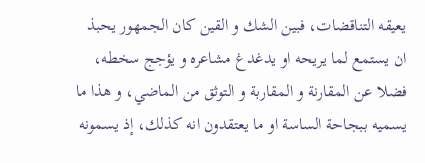يعيقه التناقضات، فبين الشك و القين كان الجمهور يحبذ ان يستمع لما يريحه او يدغدغ مشاعره و يؤجج سخطه، فضلا عن المقارنة و المقاربة و التوثق من الماضي، و هذا ما يسميه ببجاحة الساسة او ما يعتقدون انه كذلك، إذ يسمونه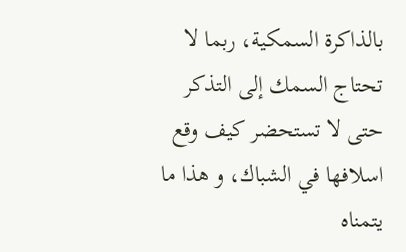بالذاكرة السمكية، ربما لا تحتاج السمك إلى التذكر حتى لا تستحضر كيف وقع اسلافها في الشباك، و هذا ما يتمناه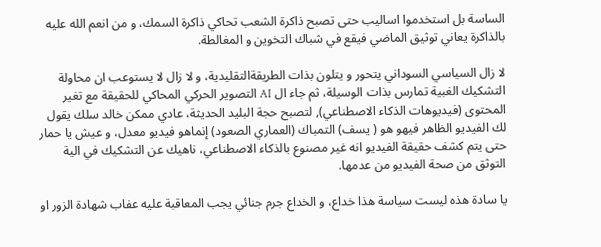الساسة بل استخدموا اساليب حتى تصبح ذاكرة الشعب تحاكي ذاكرة السمك، و من انعم الله عليه بالذاكرة يعاني توثيق الماضي فيقع في شباك التخوين و المغالطة.

لا زال السياسي السوداني يتحور و يتلون بذات الطريقةالتقليدية، و لا زال لا يستوعب ان محاولة التشكيك الغبية تمارس بذات الوسيلة، ثم جاء ال AI التصوير الحركي المحاكي للحقيقة مع تغير المحتوى (فيديوهات الذكاء الاصطناعي), لتصبح حجة البليد الحديثة، عادي ممكن خالد سلك يقول لك الفيديو الظاهر فيهو هو ( يسف) التمباك (العماري الصعود) إنماهو فيديو معدل، و عيش يا حمار حتى يتم كشف حقيقة الفيديو انه غير مصنوع بالذكاء الاصطناعي، ناهيك عن التشكيك في الية التوثق من صحة الفيديو من عدمها.

يا سادة هذه ليست سياسة هذا خداع، و الخداع جرم جنائي يجب المعاقبة عليه عفاب شهادة الزور او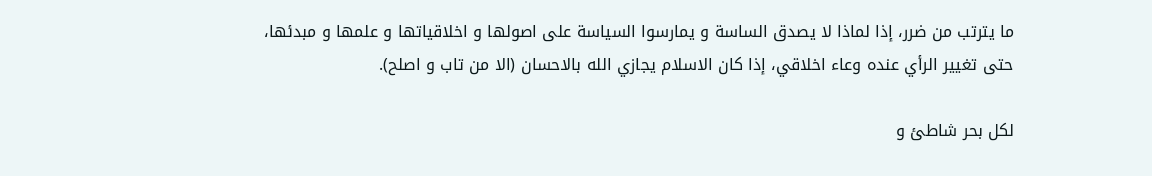ما يترتب من ضرر، إذا لماذا لا يصدق الساسة و يمارسوا السياسة على اصولها و اخلاقياتها و علمها و مبدئها، حتى تغيير الرأي عنده وعاء اخلاقي، إذا كان الاسلام يجازي الله بالاحسان (الا من تاب و اصلح).

لكل بحر شاطئ و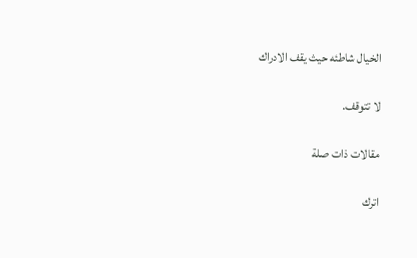الخيال شاطئه حيث يقف الادراك

لا تتوقف.

مقالات ذات صلة

اترك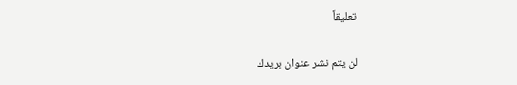تعليقاً

لن يتم نشر عنوان بريدك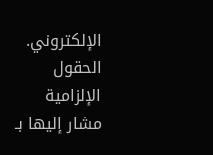الإلكتروني. الحقول الإلزامية مشار إليها بـ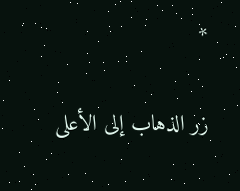*

زر الذهاب إلى الأعلى